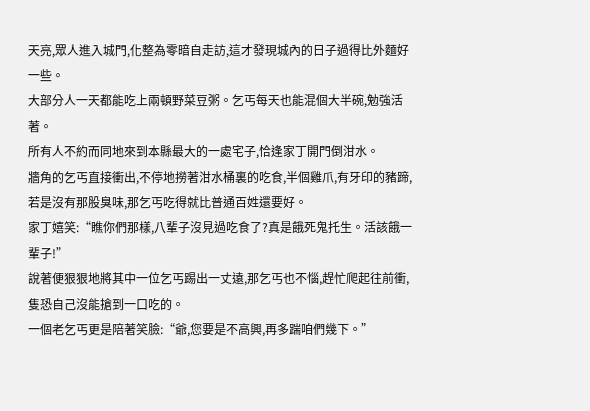天亮,眾人進入城門,化整為零暗自走訪,這才發現城內的日子過得比外麵好一些。
大部分人一天都能吃上兩頓野菜豆粥。乞丐每天也能混個大半碗,勉強活著。
所有人不約而同地來到本縣最大的一處宅子,恰逢家丁開門倒泔水。
牆角的乞丐直接衝出,不停地撈著泔水桶裏的吃食,半個雞爪,有牙印的豬蹄,若是沒有那股臭味,那乞丐吃得就比普通百姓還要好。
家丁嬉笑:“瞧你們那樣,八輩子沒見過吃食了?真是餓死鬼托生。活該餓一輩子!”
說著便狠狠地將其中一位乞丐踢出一丈遠,那乞丐也不惱,趕忙爬起往前衝,隻恐自己沒能搶到一口吃的。
一個老乞丐更是陪著笑臉:“爺,您要是不高興,再多踹咱們幾下。”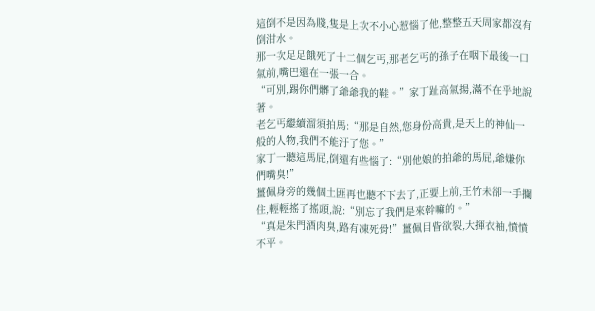這倒不是因為賤,隻是上次不小心惹惱了他,整整五天周家都沒有倒泔水。
那一次足足餓死了十二個乞丐,那老乞丐的孫子在咽下最後一口氣前,嘴巴還在一張一合。
“可別,踢你們髒了爺爺我的鞋。”家丁趾高氣揚,滿不在乎地說著。
老乞丐繼續溜須拍馬:“那是自然,您身份高貴,是天上的神仙一般的人物,我們不能汙了您。”
家丁一聽這馬屁,倒還有些惱了:“別他娘的拍爺的馬屁,爺嫌你們嘴臭!”
薑佩身旁的幾個土匪再也聽不下去了,正要上前,王竹未卻一手攔住,輕輕搖了搖頭,說:“別忘了我們是來幹嘛的。”
“真是朱門酒肉臭,路有凍死骨!”薑佩目眥欲裂,大揮衣袖,憤憤不平。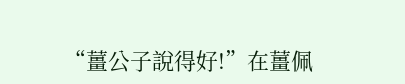“薑公子說得好!”在薑佩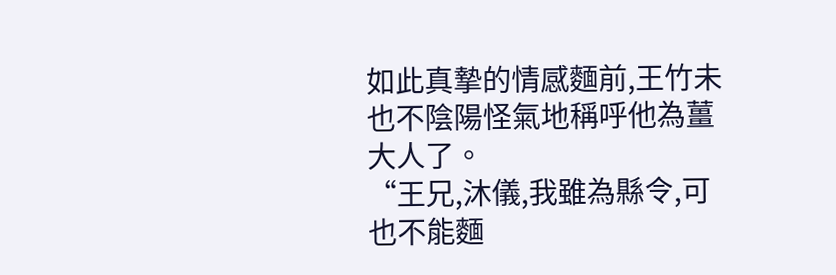如此真摯的情感麵前,王竹未也不陰陽怪氣地稱呼他為薑大人了。
“王兄,沐儀,我雖為縣令,可也不能麵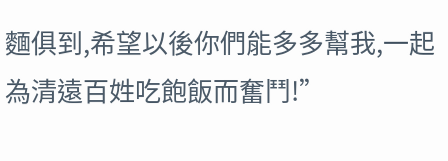麵俱到,希望以後你們能多多幫我,一起為清遠百姓吃飽飯而奮鬥!”